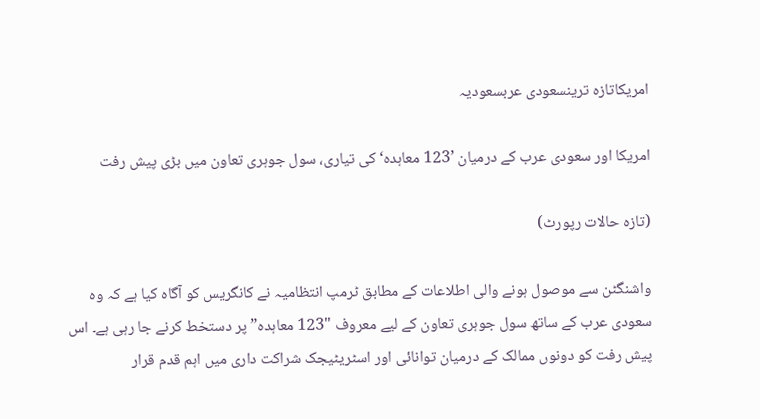امریکاتازہ ترینسعودی عربسعودیہ

امریکا اور سعودی عرب کے درمیان ’123 معاہدہ‘ کی تیاری، سول جوہری تعاون میں بڑی پیش رفت

(تازہ حالات رپورٹ)

واشنگٹن سے موصول ہونے والی اطلاعات کے مطابق ٹرمپ انتظامیہ نے کانگریس کو آگاہ کیا ہے کہ وہ سعودی عرب کے ساتھ سول جوہری تعاون کے لیے معروف "123 معاہدہ” پر دستخط کرنے جا رہی ہے۔ اس پیش رفت کو دونوں ممالک کے درمیان توانائی اور اسٹریٹیجک شراکت داری میں اہم قدم قرار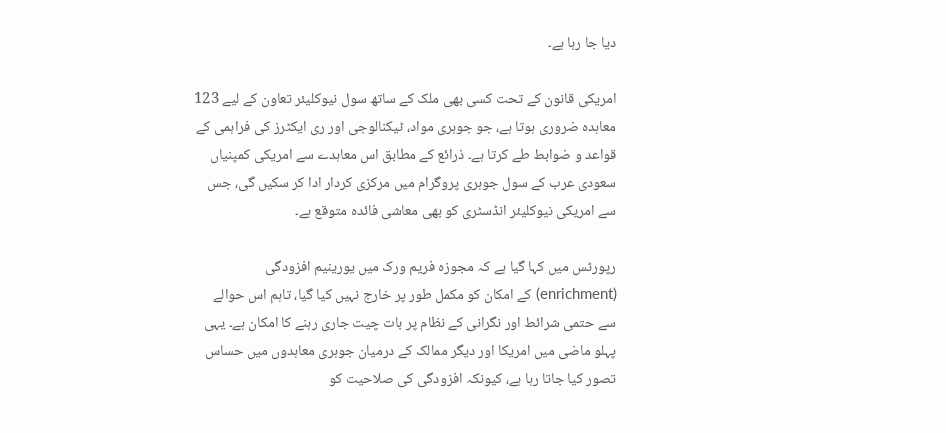دیا جا رہا ہے۔

امریکی قانون کے تحت کسی بھی ملک کے ساتھ سول نیوکلیئر تعاون کے لیے 123 معاہدہ ضروری ہوتا ہے، جو جوہری مواد، ٹیکنالوجی اور ری ایکٹرز کی فراہمی کے قواعد و ضوابط طے کرتا ہے۔ ذرائع کے مطابق اس معاہدے سے امریکی کمپنیاں سعودی عرب کے سول جوہری پروگرام میں مرکزی کردار ادا کر سکیں گی، جس سے امریکی نیوکلیئر انڈسٹری کو بھی معاشی فائدہ متوقع ہے۔

رپورٹس میں کہا گیا ہے کہ مجوزہ فریم ورک میں یورینیم افزودگی (enrichment) کے امکان کو مکمل طور پر خارج نہیں کیا گیا، تاہم اس حوالے سے حتمی شرائط اور نگرانی کے نظام پر بات چیت جاری رہنے کا امکان ہے۔ یہی پہلو ماضی میں امریکا اور دیگر ممالک کے درمیان جوہری معاہدوں میں حساس تصور کیا جاتا رہا ہے، کیونکہ افزودگی کی صلاحیت کو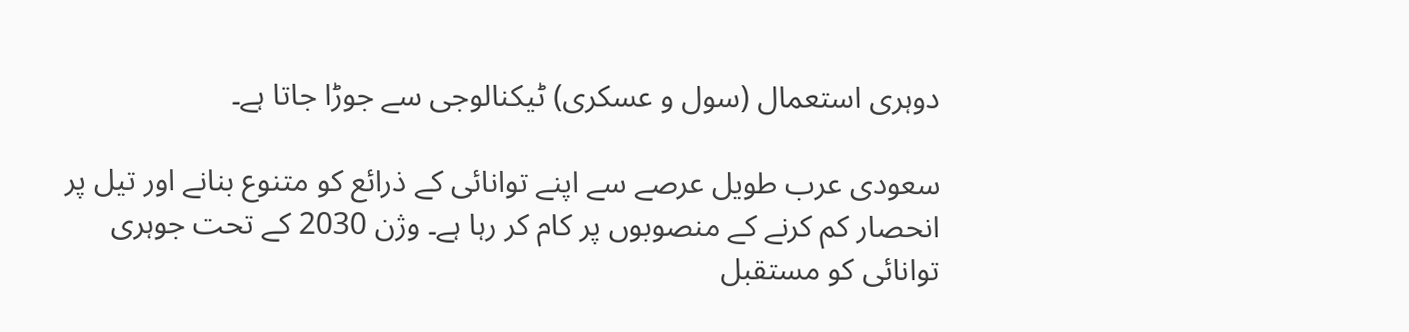دوہری استعمال (سول و عسکری) ٹیکنالوجی سے جوڑا جاتا ہے۔

سعودی عرب طویل عرصے سے اپنے توانائی کے ذرائع کو متنوع بنانے اور تیل پر انحصار کم کرنے کے منصوبوں پر کام کر رہا ہے۔ وژن 2030 کے تحت جوہری توانائی کو مستقبل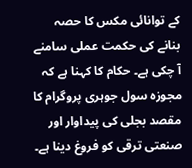کے توانائی مکس کا حصہ بنانے کی حکمت عملی سامنے آ چکی ہے۔ حکام کا کہنا ہے کہ مجوزہ سول جوہری پروگرام کا مقصد بجلی کی پیداوار اور صنعتی ترقی کو فروغ دینا ہے۔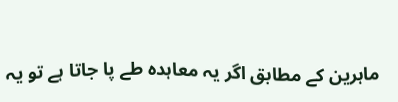ماہرین کے مطابق اگر یہ معاہدہ طے پا جاتا ہے تو یہ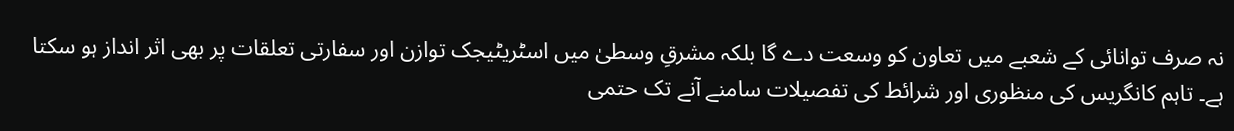نہ صرف توانائی کے شعبے میں تعاون کو وسعت دے گا بلکہ مشرقِ وسطیٰ میں اسٹریٹیجک توازن اور سفارتی تعلقات پر بھی اثر انداز ہو سکتا ہے۔ تاہم کانگریس کی منظوری اور شرائط کی تفصیلات سامنے آنے تک حتمی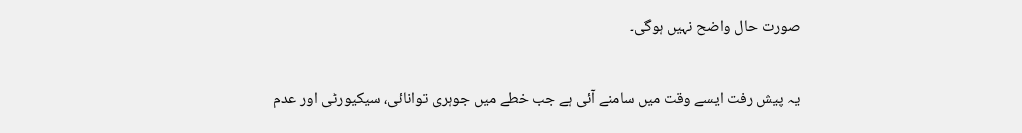صورت حال واضح نہیں ہوگی۔

یہ پیش رفت ایسے وقت میں سامنے آئی ہے جب خطے میں جوہری توانائی، سیکیورٹی اور عدم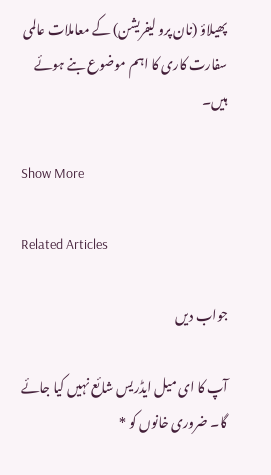پھیلاؤ (نان پرو لیفریشن) کے معاملات عالمی سفارت کاری کا اہم موضوع بنے ہوئے ہیں۔

Show More

Related Articles

جواب دیں

آپ کا ای میل ایڈریس شائع نہیں کیا جائے گا۔ ضروری خانوں کو *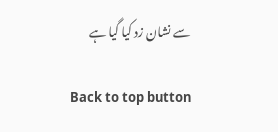سے نشان زد کیا گیا ہے

Back to top button